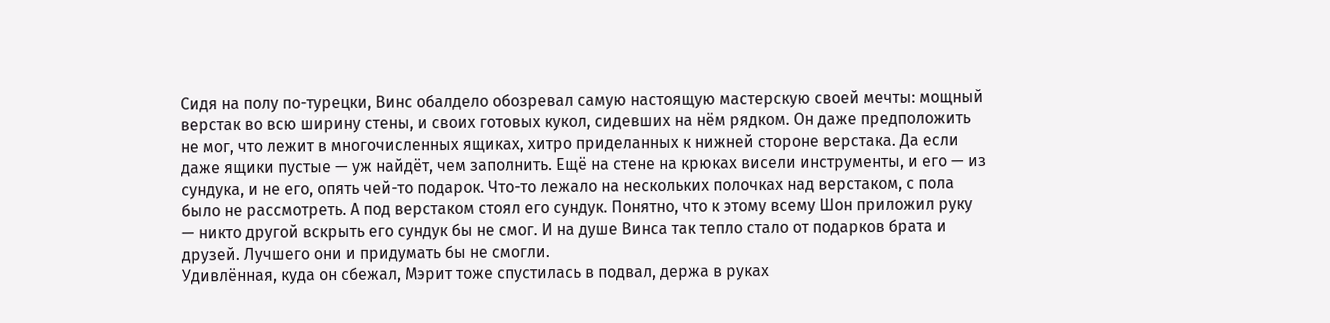Сидя на полу по-турецки, Винс обалдело обозревал самую настоящую мастерскую своей мечты: мощный верстак во всю ширину стены, и своих готовых кукол, сидевших на нём рядком. Он даже предположить не мог, что лежит в многочисленных ящиках, хитро приделанных к нижней стороне верстака. Да если даже ящики пустые — уж найдёт, чем заполнить. Ещё на стене на крюках висели инструменты, и его — из сундука, и не его, опять чей-то подарок. Что-то лежало на нескольких полочках над верстаком, с пола было не рассмотреть. А под верстаком стоял его сундук. Понятно, что к этому всему Шон приложил руку — никто другой вскрыть его сундук бы не смог. И на душе Винса так тепло стало от подарков брата и друзей. Лучшего они и придумать бы не смогли.
Удивлённая, куда он сбежал, Мэрит тоже спустилась в подвал, держа в руках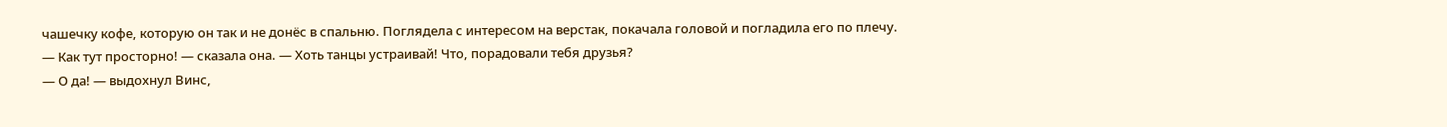чашечку кофе, которую он так и не донёс в спальню. Поглядела с интересом на верстак, покачала головой и погладила его по плечу.
— Как тут просторно! — сказала она. — Хоть танцы устраивай! Что, порадовали тебя друзья?
— О да! — выдохнул Винс,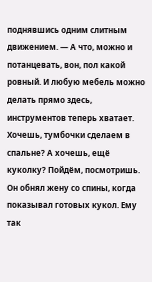поднявшись одним слитным движением. — А что, можно и потанцевать, вон, пол какой ровный. И любую мебель можно делать прямо здесь, инструментов теперь хватает. Хочешь, тумбочки сделаем в спальне? А хочешь, ещё куколку? Пойдём, посмотришь.
Он обнял жену со спины, когда показывал готовых кукол. Ему так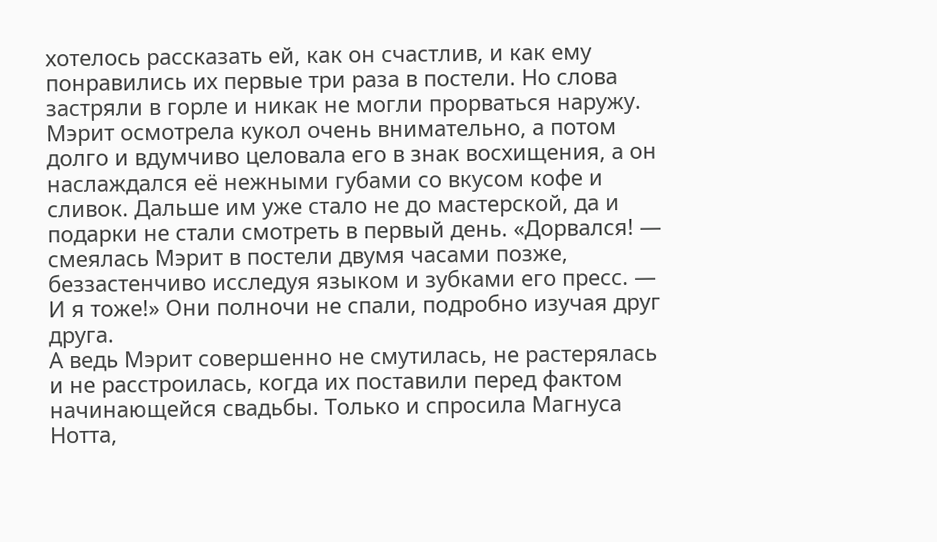хотелось рассказать ей, как он счастлив, и как ему понравились их первые три раза в постели. Но слова застряли в горле и никак не могли прорваться наружу.
Мэрит осмотрела кукол очень внимательно, а потом долго и вдумчиво целовала его в знак восхищения, а он наслаждался её нежными губами со вкусом кофе и сливок. Дальше им уже стало не до мастерской, да и подарки не стали смотреть в первый день. «Дорвался! — смеялась Мэрит в постели двумя часами позже, беззастенчиво исследуя языком и зубками его пресс. — И я тоже!» Они полночи не спали, подробно изучая друг друга.
А ведь Мэрит совершенно не смутилась, не растерялась и не расстроилась, когда их поставили перед фактом начинающейся свадьбы. Только и спросила Магнуса Нотта,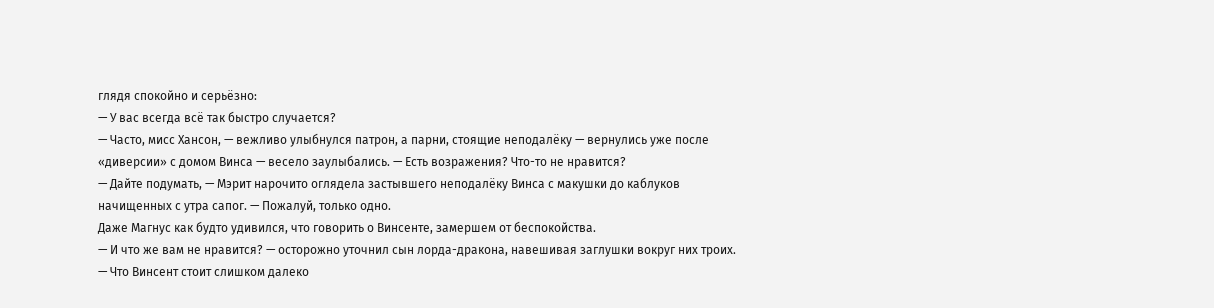глядя спокойно и серьёзно:
— У вас всегда всё так быстро случается?
— Часто, мисс Хансон, — вежливо улыбнулся патрон, а парни, стоящие неподалёку — вернулись уже после «диверсии» с домом Винса — весело заулыбались. — Есть возражения? Что-то не нравится?
— Дайте подумать, — Мэрит нарочито оглядела застывшего неподалёку Винса с макушки до каблуков начищенных с утра сапог. — Пожалуй, только одно.
Даже Магнус как будто удивился, что говорить о Винсенте, замершем от беспокойства.
— И что же вам не нравится? — осторожно уточнил сын лорда-дракона, навешивая заглушки вокруг них троих.
— Что Винсент стоит слишком далеко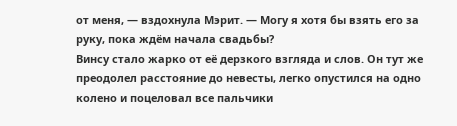от меня, — вздохнула Мэрит. — Могу я хотя бы взять его за руку, пока ждём начала свадьбы?
Винсу стало жарко от её дерзкого взгляда и слов. Он тут же преодолел расстояние до невесты, легко опустился на одно колено и поцеловал все пальчики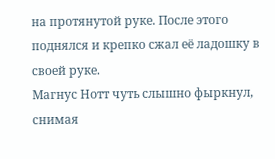на протянутой руке. После этого поднялся и крепко сжал её ладошку в своей руке.
Магнус Нотт чуть слышно фыркнул, снимая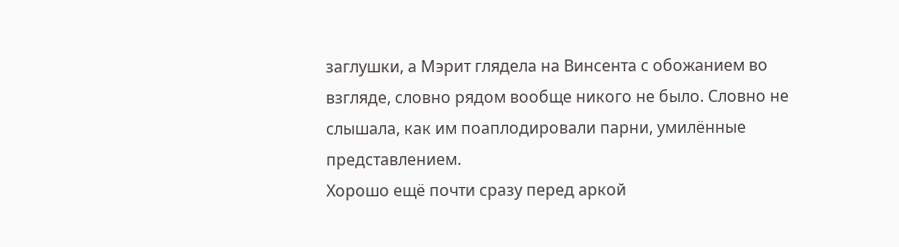заглушки, а Мэрит глядела на Винсента с обожанием во взгляде, словно рядом вообще никого не было. Словно не слышала, как им поаплодировали парни, умилённые представлением.
Хорошо ещё почти сразу перед аркой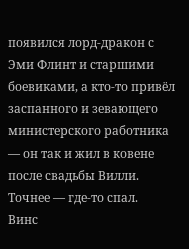появился лорд-дракон с Эми Флинт и старшими боевиками, а кто-то привёл заспанного и зевающего министерского работника — он так и жил в ковене после свадьбы Вилли. Точнее — где-то спал.
Винс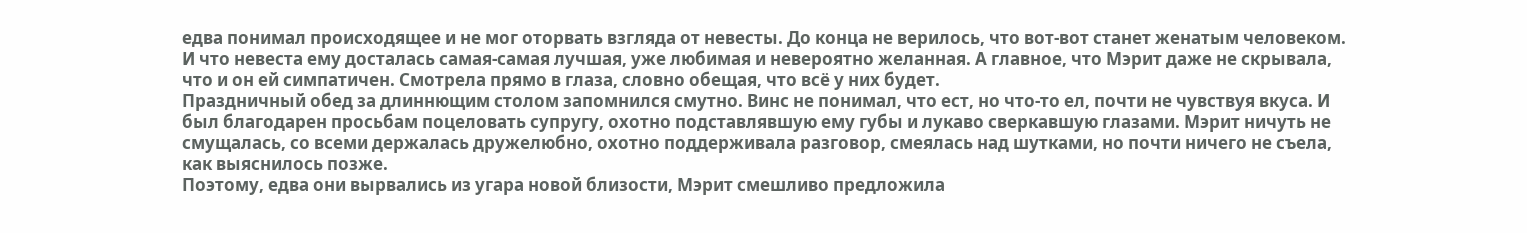едва понимал происходящее и не мог оторвать взгляда от невесты. До конца не верилось, что вот-вот станет женатым человеком. И что невеста ему досталась самая-самая лучшая, уже любимая и невероятно желанная. А главное, что Мэрит даже не скрывала, что и он ей симпатичен. Смотрела прямо в глаза, словно обещая, что всё у них будет.
Праздничный обед за длиннющим столом запомнился смутно. Винс не понимал, что ест, но что-то ел, почти не чувствуя вкуса. И был благодарен просьбам поцеловать супругу, охотно подставлявшую ему губы и лукаво сверкавшую глазами. Мэрит ничуть не смущалась, со всеми держалась дружелюбно, охотно поддерживала разговор, смеялась над шутками, но почти ничего не съела, как выяснилось позже.
Поэтому, едва они вырвались из угара новой близости, Мэрит смешливо предложила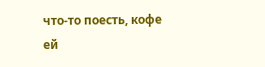что-то поесть, кофе ей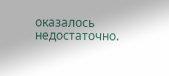оказалось недостаточно.